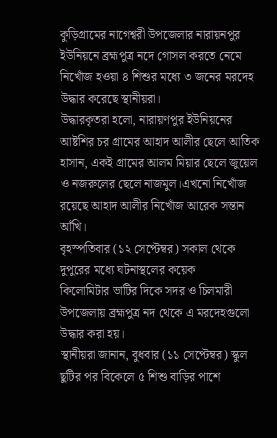কুড়িগ্রামের নাগেশ্বরী উপজেলার নারায়নপুর ইউনিয়নে ব্রহ্মপুত্র নদে গোসল করতে নেমে
নিখোঁজ হওয়া ৪ শিশুর মধ্যে ৩ জনের মরদেহ উদ্ধার করেছে স্থানীয়রা।
উদ্ধারকৃতরা হলো, নারায়ণপুর ইউনিয়নের আষ্টশির চর গ্রামের আহাদ আলীর ছেলে আতিক হাসান, একই গ্রামের আলম মিয়ার ছেলে জুয়েল ও নজরুলের ছেলে নাজমুল।এখনো নিখোঁজ রয়েছে আহাদ আলীর নিখোঁজ আরেক সন্তান আঁখি।
বৃহস্পতিবার (১২ সেপ্টেম্বর) সকাল থেকে দুপুরের মধ্যে ঘটনাস্থলের কয়েক
কিলোমিটার ভাটির দিকে সদর ও চিলমারী উপজেলায় ব্রহ্মপুত্র নদ থেকে এ মরদেহগুলো
উদ্ধার করা হয়।
স্থানীয়রা জানান, বুধবার (১১ সেপ্টেম্বর) স্কুল ছুটির পর বিকেলে ৫ শিশু বাড়ির পাশে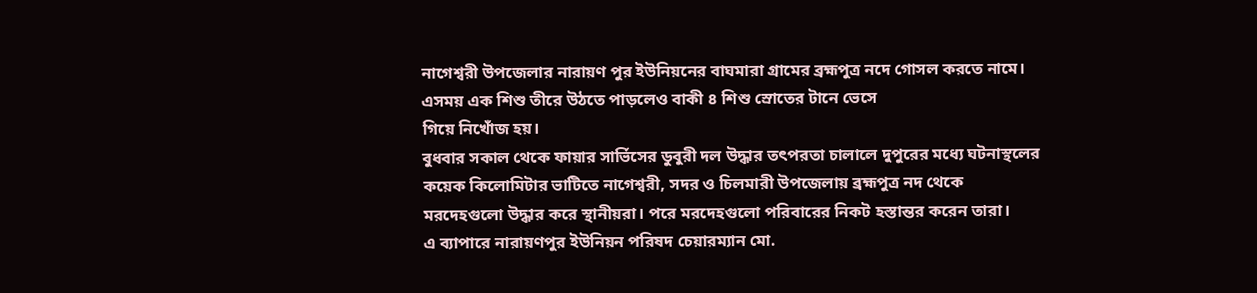নাগেশ্বরী উপজেলার নারায়ণ পুর ইউনিয়নের বাঘমারা গ্রামের ব্রহ্মপুত্র নদে গোসল করতে নামে। এসময় এক শিশু তীরে উঠতে পাড়লেও বাকী ৪ শিশু স্রোতের টানে ভেসে
গিয়ে নিখোঁজ হয়।
বুধবার সকাল থেকে ফায়ার সার্ভিসের ডুবুরী দল উদ্ধার তৎপরতা চালালে দুপুরের মধ্যে ঘটনাস্থলের কয়েক কিলোমিটার ভাটিতে নাগেশ্বরী, সদর ও চিলমারী উপজেলায় ব্রহ্মপুত্র নদ থেকে মরদেহগুলো উদ্ধার করে স্থানীয়রা। পরে মরদেহগুলো পরিবারের নিকট হস্তান্তর করেন তারা।
এ ব্যাপারে নারায়ণপুর ইউনিয়ন পরিষদ চেয়ারম্যান মো.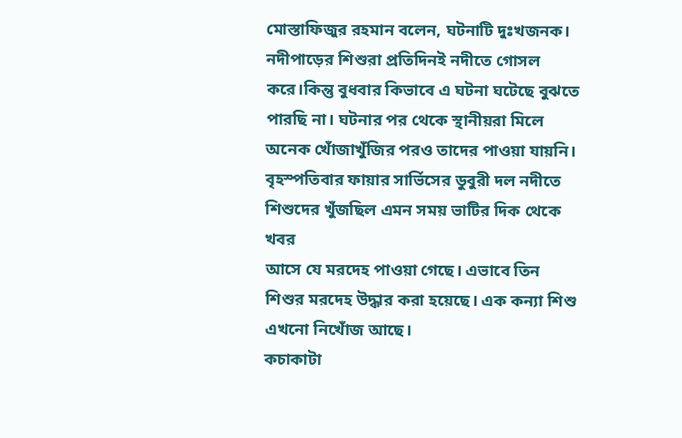মোস্তাফিজুর রহমান বলেন, ঘটনাটি দুঃখজনক। নদীপাড়ের শিশুরা প্রতিদিনই নদীতে গোসল করে।কিন্তু বুধবার কিভাবে এ ঘটনা ঘটেছে বুঝতে পারছি না। ঘটনার পর থেকে স্থানীয়রা মিলে অনেক খোঁজাখুঁজির পরও তাদের পাওয়া যায়নি। বৃহস্পতিবার ফায়ার সার্ভিসের ডুবুরী দল নদীতে শিশুদের খুঁজছিল এমন সময় ভাটির দিক থেকে খবর
আসে যে মরদেহ পাওয়া গেছে। এভাবে তিন শিশুর মরদেহ উদ্ধার করা হয়েছে। এক কন্যা শিশু এখনো নিখোঁজ আছে।
কচাকাটা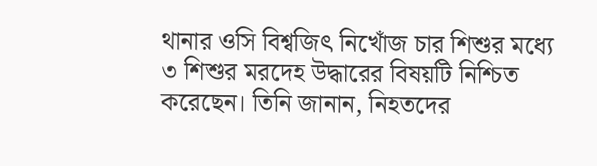থানার ওসি বিশ্বজিৎ নিখোঁজ চার শিশুর মধ্যে ৩ শিশুর মরদেহ উদ্ধারের বিষয়টি নিশ্চিত করেছেন। তিনি জানান, নিহতদের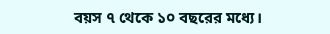বয়স ৭ থেকে ১০ বছরের মধ্যে।